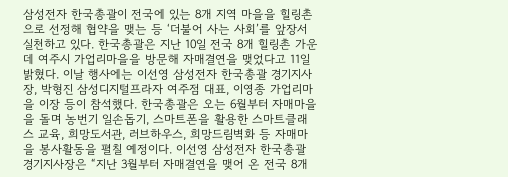삼성전자 한국총괄이 전국에 있는 8개 지역 마을을 힐링촌으로 선정해 협약을 맺는 등 ‘더불어 사는 사회’를 앞장서 실천하고 있다. 한국총괄은 지난 10일 전국 8개 힐링촌 가운데 여주시 가업리마을을 방문해 자매결연을 맺었다고 11일 밝혔다. 이날 행사에는 이선영 삼성전자 한국총괄 경기지사장, 박형진 삼성디지털프라자 여주점 대표, 이영종 가업리마을 이장 등이 참석했다. 한국총괄은 오는 6월부터 자매마을을 돌며 농번기 일손돕기, 스마트폰을 활용한 스마트클래스 교육, 희망도서관, 러브하우스, 희망드림벽화 등 자매마을 봉사활동을 펼칠 예정이다. 이선영 삼성전자 한국총괄 경기지사장은 “지난 3월부터 자매결연을 맺어 온 전국 8개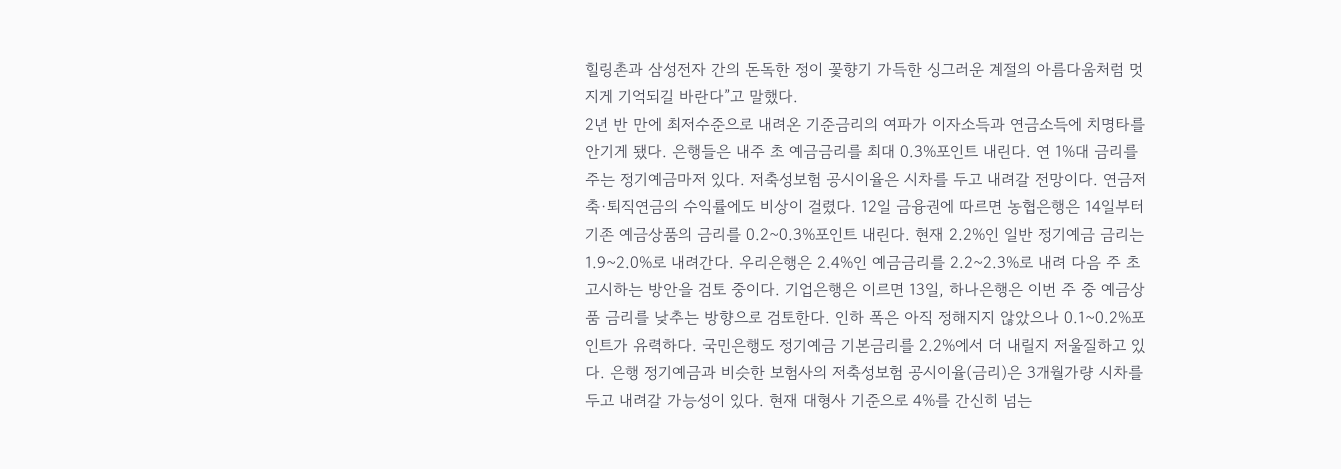힐링촌과 삼성전자 간의 돈독한 정이 꽃향기 가득한 싱그러운 계절의 아름다움처럼 멋지게 기억되길 바란다”고 말했다.
2년 반 만에 최저수준으로 내려온 기준금리의 여파가 이자소득과 연금소득에 치명타를 안기게 됐다. 은행들은 내주 초 예금금리를 최대 0.3%포인트 내린다. 연 1%대 금리를 주는 정기예금마저 있다. 저축성보험 공시이율은 시차를 두고 내려갈 전망이다. 연금저축·퇴직연금의 수익률에도 비상이 걸렸다. 12일 금융권에 따르면 농협은행은 14일부터 기존 예금상품의 금리를 0.2~0.3%포인트 내린다. 현재 2.2%인 일반 정기예금 금리는 1.9~2.0%로 내려간다. 우리은행은 2.4%인 예금금리를 2.2~2.3%로 내려 다음 주 초 고시하는 방안을 검토 중이다. 기업은행은 이르면 13일, 하나은행은 이번 주 중 예금상품 금리를 낮추는 방향으로 검토한다. 인하 폭은 아직 정해지지 않았으나 0.1~0.2%포인트가 유력하다. 국민은행도 정기예금 기본금리를 2.2%에서 더 내릴지 저울질하고 있다. 은행 정기예금과 비슷한 보험사의 저축성보험 공시이율(금리)은 3개월가량 시차를 두고 내려갈 가능성이 있다. 현재 대형사 기준으로 4%를 간신히 넘는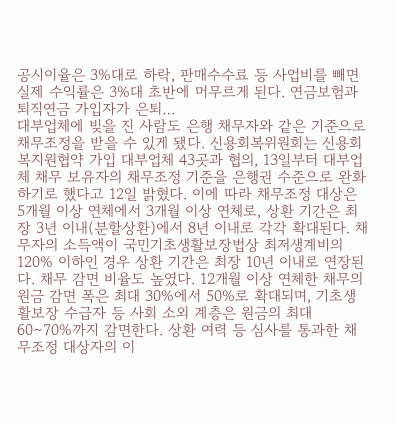공시이율은 3%대로 하락, 판매수수료 등 사업비를 빼면 실제 수익률은 3%대 초반에 머무르게 된다. 연금보험과 퇴직연금 가입자가 은퇴…
대부업체에 빚을 진 사람도 은행 채무자와 같은 기준으로 채무조정을 받을 수 있게 됐다. 신용회복위원회는 신용회복지원협약 가입 대부업체 43곳과 협의, 13일부터 대부업체 채무 보유자의 채무조정 기준을 은행권 수준으로 완화하기로 했다고 12일 밝혔다. 이에 따라 채무조정 대상은 5개월 이상 연체에서 3개월 이상 연체로, 상환 기간은 최장 3년 이내(분할상환)에서 8년 이내로 각각 확대된다. 채무자의 소득액이 국민기초생활보장법상 최저생계비의 120% 이하인 경우 상환 기간은 최장 10년 이내로 연장된다. 채무 감면 비율도 높였다. 12개월 이상 연체한 채무의 원금 감면 폭은 최대 30%에서 50%로 확대되며, 기초생활보장 수급자 등 사회 소외 계층은 원금의 최대 60∼70%까지 감면한다. 상환 여력 등 심사를 통과한 채무조정 대상자의 이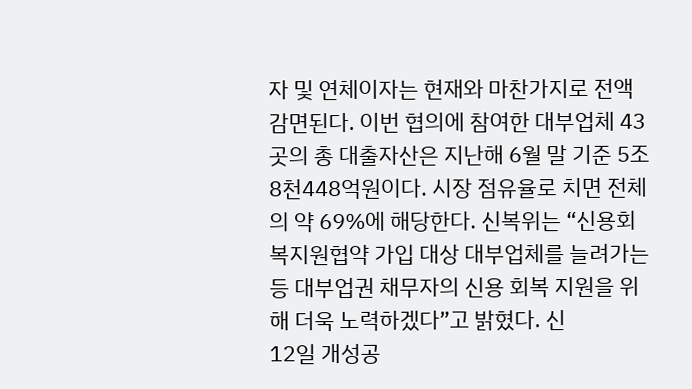자 및 연체이자는 현재와 마찬가지로 전액 감면된다. 이번 협의에 참여한 대부업체 43곳의 총 대출자산은 지난해 6월 말 기준 5조8천448억원이다. 시장 점유율로 치면 전체의 약 69%에 해당한다. 신복위는 “신용회복지원협약 가입 대상 대부업체를 늘려가는 등 대부업권 채무자의 신용 회복 지원을 위해 더욱 노력하겠다”고 밝혔다. 신
12일 개성공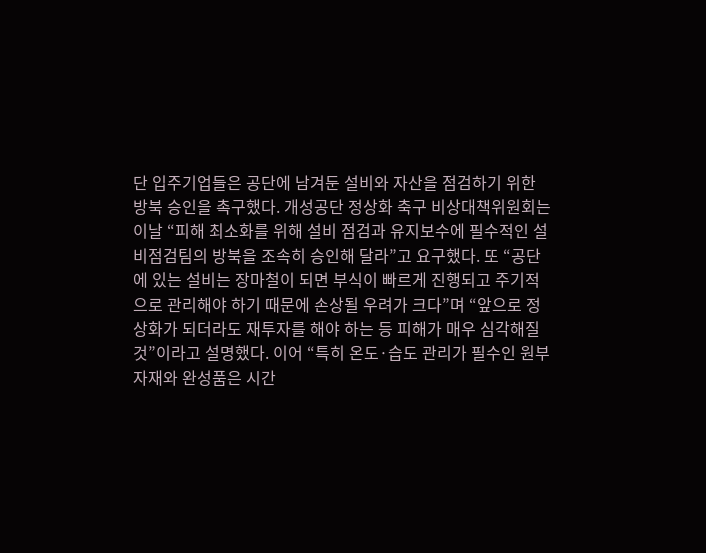단 입주기업들은 공단에 남겨둔 설비와 자산을 점검하기 위한 방북 승인을 촉구했다. 개성공단 정상화 축구 비상대책위원회는 이날 “피해 최소화를 위해 설비 점검과 유지보수에 필수적인 설비점검팀의 방북을 조속히 승인해 달라”고 요구했다. 또 “공단에 있는 설비는 장마철이 되면 부식이 빠르게 진행되고 주기적으로 관리해야 하기 때문에 손상될 우려가 크다”며 “앞으로 정상화가 되더라도 재투자를 해야 하는 등 피해가 매우 심각해질 것”이라고 설명했다. 이어 “특히 온도·습도 관리가 필수인 원부자재와 완성품은 시간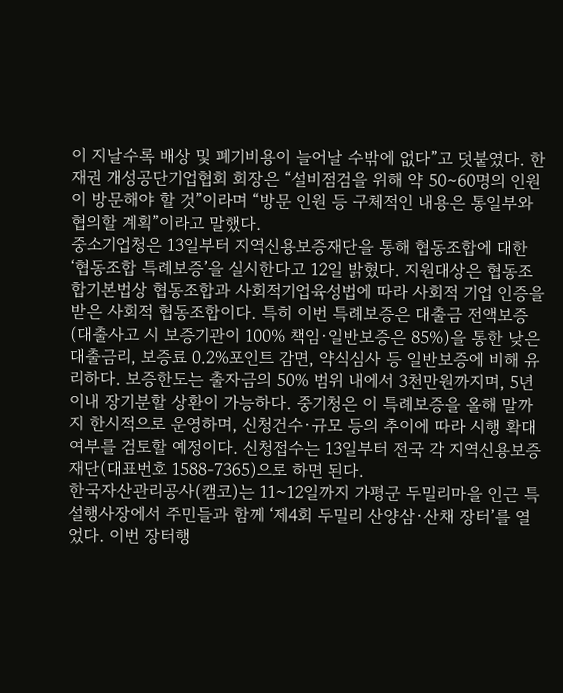이 지날수록 배상 및 폐기비용이 늘어날 수밖에 없다”고 덧붙였다. 한재권 개성공단기업협회 회장은 “설비점검을 위해 약 50∼60명의 인원이 방문해야 할 것”이라며 “방문 인원 등 구체적인 내용은 통일부와 협의할 계획”이라고 말했다.
중소기업청은 13일부터 지역신용보증재단을 통해 협동조합에 대한 ‘협동조합 특례보증’을 실시한다고 12일 밝혔다. 지원대상은 협동조합기본법상 협동조합과 사회적기업육성법에 따라 사회적 기업 인증을 받은 사회적 협동조합이다. 특히 이번 특례보증은 대출금 전액보증(대출사고 시 보증기관이 100% 책임·일반보증은 85%)을 통한 낮은 대출금리, 보증료 0.2%포인트 감면, 약식심사 등 일반보증에 비해 유리하다. 보증한도는 출자금의 50% 범위 내에서 3천만원까지며, 5년 이내 장기분할 상환이 가능하다. 중기청은 이 특례보증을 올해 말까지 한시적으로 운영하며, 신청건수·규모 등의 추이에 따라 시행 확대 여부를 검토할 예정이다. 신청접수는 13일부터 전국 각 지역신용보증재단(대표번호 1588-7365)으로 하면 된다.
한국자산관리공사(캠코)는 11~12일까지 가평군 두밀리마을 인근 특설행사장에서 주민들과 함께 ‘제4회 두밀리 산양삼·산채 장터’를 열었다. 이번 장터행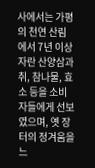사에서는 가평의 천연 산림에서 7년 이상 자란 산양삼과 취, 참나물, 효소 등을 소비자들에게 선보였으며, 옛 장터의 정겨움을 느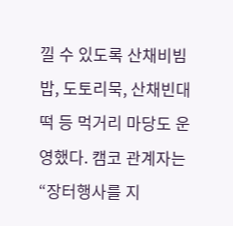낄 수 있도록 산채비빔밥, 도토리묵, 산채빈대떡 등 먹거리 마당도 운영했다. 캠코 관계자는 “장터행사를 지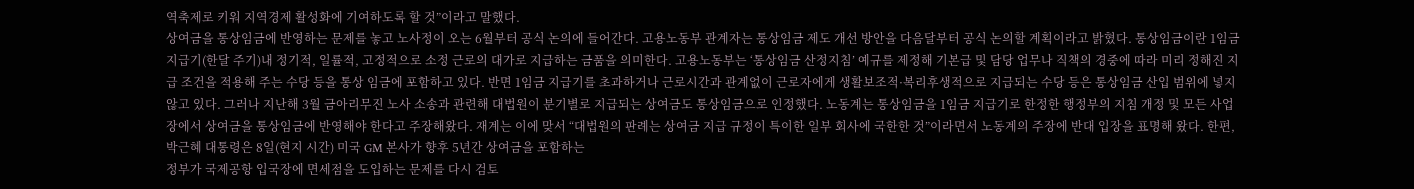역축제로 키워 지역경제 활성화에 기여하도록 할 것”이라고 말했다.
상여금을 통상임금에 반영하는 문제를 놓고 노사정이 오는 6월부터 공식 논의에 들어간다. 고용노동부 관계자는 통상임금 제도 개선 방안을 다음달부터 공식 논의할 계획이라고 밝혔다. 통상임금이란 1임금 지급기(한달 주기)내 정기적, 일률적, 고정적으로 소정 근로의 대가로 지급하는 금품을 의미한다. 고용노동부는 ‘통상임금 산정지침’ 예규를 제정해 기본급 및 담당 업무나 직책의 경중에 따라 미리 정해진 지급 조건을 적용해 주는 수당 등을 통상 임금에 포함하고 있다. 반면 1임금 지급기를 초과하거나 근로시간과 관계없이 근로자에게 생활보조적·복리후생적으로 지급되는 수당 등은 통상임금 산입 범위에 넣지 않고 있다. 그러나 지난해 3월 금아리무진 노사 소송과 관련해 대법원이 분기별로 지급되는 상여금도 통상임금으로 인정했다. 노동계는 통상임금을 1임금 지급기로 한정한 행정부의 지침 개정 및 모든 사업장에서 상여금을 통상임금에 반영해야 한다고 주장해왔다. 재계는 이에 맞서 “대법원의 판례는 상여금 지급 규정이 특이한 일부 회사에 국한한 것”이라면서 노동계의 주장에 반대 입장을 표명해 왔다. 한편, 박근혜 대통령은 8일(현지 시간) 미국 GM 본사가 향후 5년간 상여금을 포함하는
정부가 국제공항 입국장에 면세점을 도입하는 문제를 다시 검토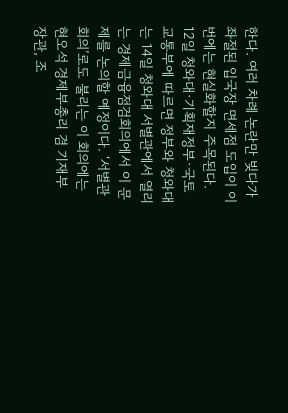한다. 여러 차례 논란만 빚다가 좌절된 입국장 면세점 도입이 이번에는 현실화할지 주목된다. 12일 청와대·기획재정부·국토교통부에 따르면 정부와 청와대는 14일 청와대 서별관에서 열리는 경제금융점검회의에서 이 문제를 논의할 예정이다. ‘서별관회의’로도 불리는 이 회의에는 현오석 경제부총리 겸 기재부 장관, 조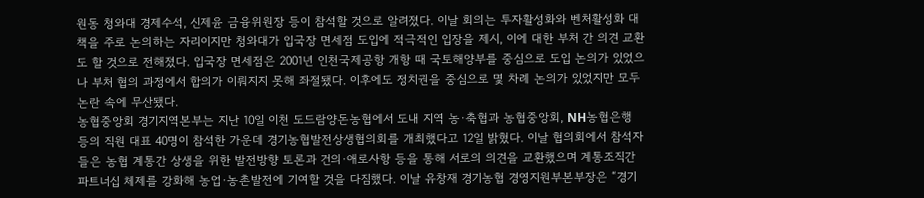원동 청와대 경제수석, 신제윤 금융위원장 등이 참석할 것으로 알려졌다. 이날 회의는 투자활성화와 벤처활성화 대책을 주로 논의하는 자리이지만 청와대가 입국장 면세점 도입에 적극적인 입장을 제시, 이에 대한 부처 간 의견 교환도 할 것으로 전해졌다. 입국장 면세점은 2001년 인천국제공항 개항 때 국토해양부를 중심으로 도입 논의가 있었으나 부처 협의 과정에서 합의가 이뤄지지 못해 좌절됐다. 이후에도 정치권을 중심으로 몇 차례 논의가 있었지만 모두 논란 속에 무산됐다.
농협중앙회 경기지역본부는 지난 10일 이천 도드람양돈농협에서 도내 지역 농·축협과 농협중앙회, NH농협은행 등의 직원 대표 40명이 참석한 가운데 경기농협발전상생협의회를 개최했다고 12일 밝혔다. 이날 협의회에서 참석자들은 농협 계통간 상생을 위한 발전방향 토론과 건의·애로사항 등을 통해 서로의 의견을 교환했으며 계통조직간 파트너십 체제를 강화해 농업·농촌발전에 기여할 것을 다짐했다. 이날 유창재 경기농협 경영지원부본부장은 “경기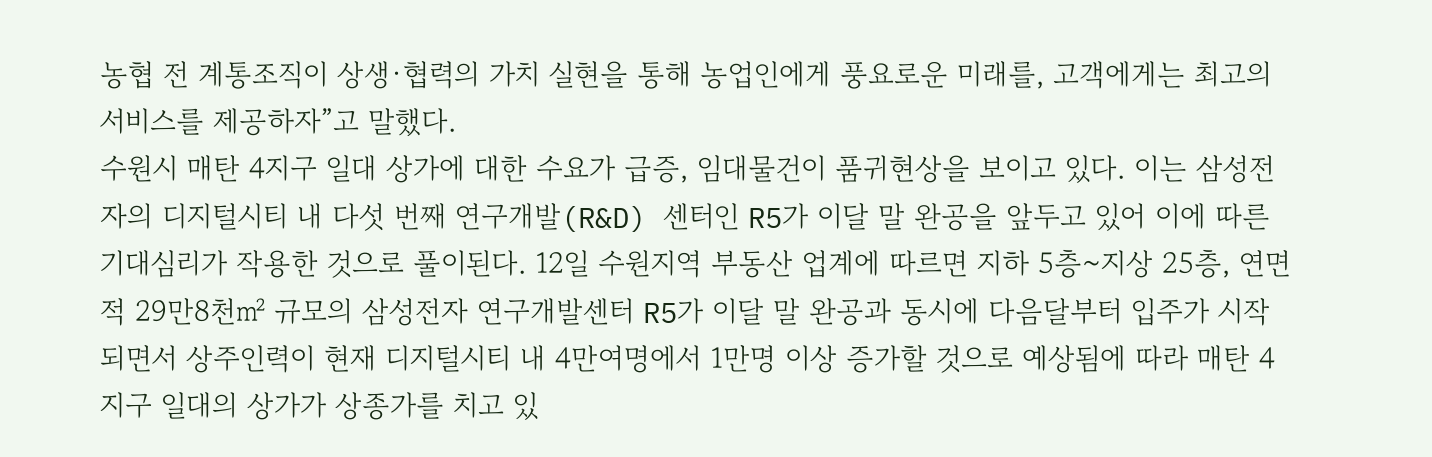농협 전 계통조직이 상생·협력의 가치 실현을 통해 농업인에게 풍요로운 미래를, 고객에게는 최고의 서비스를 제공하자”고 말했다.
수원시 매탄 4지구 일대 상가에 대한 수요가 급증, 임대물건이 품귀현상을 보이고 있다. 이는 삼성전자의 디지털시티 내 다섯 번째 연구개발(R&D) 센터인 R5가 이달 말 완공을 앞두고 있어 이에 따른 기대심리가 작용한 것으로 풀이된다. 12일 수원지역 부동산 업계에 따르면 지하 5층~지상 25층, 연면적 29만8천㎡ 규모의 삼성전자 연구개발센터 R5가 이달 말 완공과 동시에 다음달부터 입주가 시작되면서 상주인력이 현재 디지털시티 내 4만여명에서 1만명 이상 증가할 것으로 예상됨에 따라 매탄 4지구 일대의 상가가 상종가를 치고 있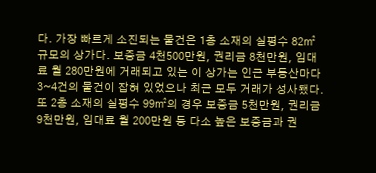다. 가장 빠르게 소진되는 물건은 1층 소재의 실평수 82㎡ 규모의 상가다. 보증금 4천500만원, 권리금 8천만원, 임대료 월 280만원에 거래되고 있는 이 상가는 인근 부동산마다 3~4건의 물건이 잡혀 있었으나 최근 모두 거래가 성사됐다. 또 2층 소재의 실평수 99㎡의 경우 보증금 5천만원, 권리금 9천만원, 임대료 월 200만원 등 다소 높은 보증금과 권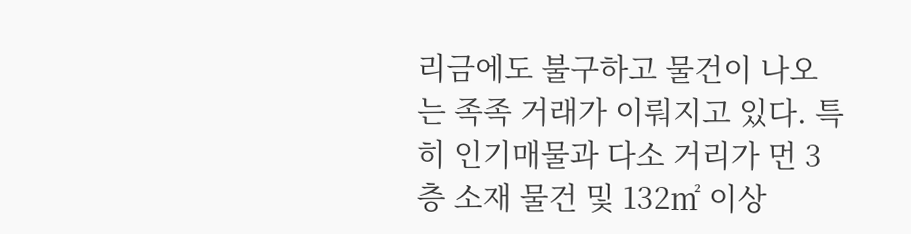리금에도 불구하고 물건이 나오는 족족 거래가 이뤄지고 있다. 특히 인기매물과 다소 거리가 먼 3층 소재 물건 및 132㎡ 이상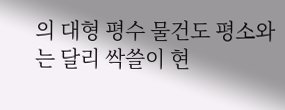의 대형 평수 물건도 평소와는 달리 싹쓸이 현